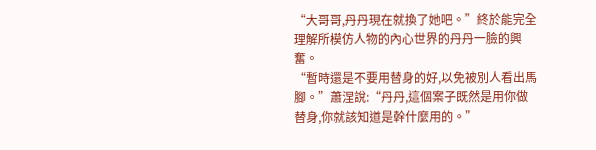“大哥哥,丹丹現在就換了她吧。”終於能完全理解所模仿人物的內心世界的丹丹一臉的興奮。
“暫時還是不要用替身的好,以免被別人看出馬腳。”蕭涅說:“丹丹,這個案子既然是用你做替身,你就該知道是幹什麼用的。”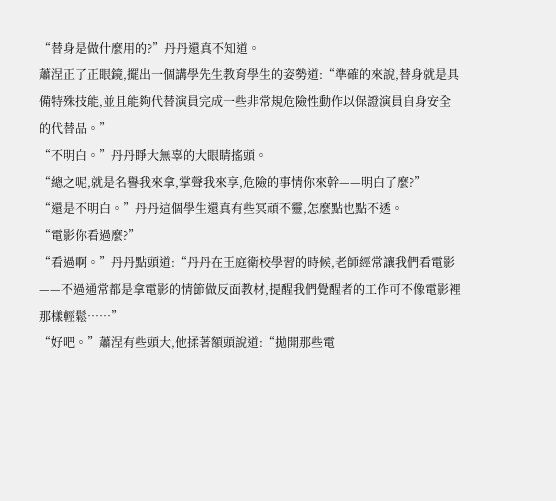“替身是做什麼用的?”丹丹還真不知道。
蕭涅正了正眼鏡,擺出一個講學先生教育學生的姿勢道:“準確的來說,替身就是具備特殊技能,並且能夠代替演員完成一些非常規危險性動作以保證演員自身安全的代替品。”
“不明白。”丹丹睜大無辜的大眼睛搖頭。
“總之呢,就是名譽我來拿,掌聲我來享,危險的事情你來幹——明白了麼?”
“還是不明白。”丹丹這個學生還真有些冥頑不靈,怎麼點也點不透。
“電影你看過麼?”
“看過啊。”丹丹點頭道:“丹丹在王庭衛校學習的時候,老師經常讓我們看電影——不過通常都是拿電影的情節做反面教材,提醒我們覺醒者的工作可不像電影裡那樣輕鬆……”
“好吧。”蕭涅有些頭大,他揉著額頭說道:“拋開那些電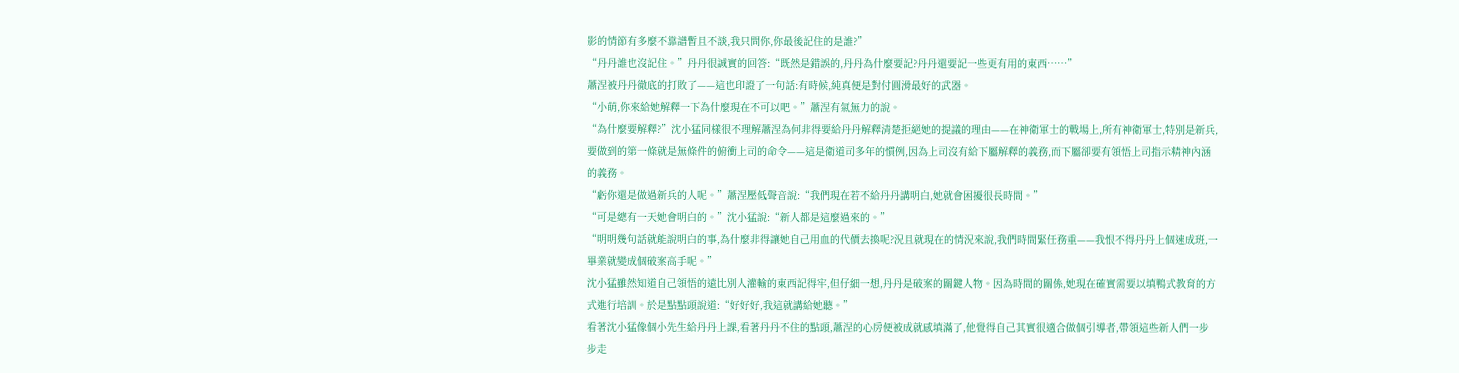影的情節有多麼不靠譜暫且不談,我只問你,你最後記住的是誰?”
“丹丹誰也沒記住。”丹丹很誠實的回答:“既然是錯誤的,丹丹為什麼要記?丹丹還要記一些更有用的東西……”
蕭涅被丹丹徹底的打敗了——這也印證了一句話:有時候,純真便是對付圓滑最好的武器。
“小萌,你來給她解釋一下為什麼現在不可以吧。”蕭涅有氣無力的說。
“為什麼要解釋?”沈小猛同樣很不理解蕭涅為何非得要給丹丹解釋清楚拒絕她的提議的理由——在神衛軍士的戰場上,所有神衛軍士,特別是新兵,要做到的第一條就是無條件的俯衝上司的命令——這是衛道司多年的慣例,因為上司沒有給下屬解釋的義務,而下屬卻要有領悟上司指示精神內涵的義務。
“虧你還是做過新兵的人呢。”蕭涅壓低聲音說:“我們現在若不給丹丹講明白,她就會困擾很長時間。”
“可是總有一天她會明白的。”沈小猛說:“新人都是這麼過來的。”
“明明幾句話就能說明白的事,為什麼非得讓她自己用血的代價去換呢?況且就現在的情況來說,我們時間緊任務重——我恨不得丹丹上個速成班,一畢業就變成個破案高手呢。”
沈小猛雖然知道自己領悟的遠比別人灌輸的東西記得牢,但仔細一想,丹丹是破案的關鍵人物。因為時間的關係,她現在確實需要以填鴨式教育的方式進行培訓。於是點點頭說道:“好好好,我這就講給她聽。”
看著沈小猛像個小先生給丹丹上課,看著丹丹不住的點頭,蕭涅的心房便被成就感填滿了,他覺得自己其實很適合做個引導者,帶領這些新人們一步步走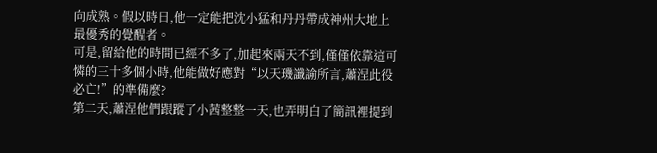向成熟。假以時日,他一定能把沈小猛和丹丹帶成神州大地上最優秀的覺醒者。
可是,留給他的時間已經不多了,加起來兩天不到,僅僅依靠這可憐的三十多個小時,他能做好應對“以天璣讖諭所言,蕭涅此役必亡!”的準備麼?
第二天,蕭涅他們跟蹤了小茜整整一天,也弄明白了簡訊裡提到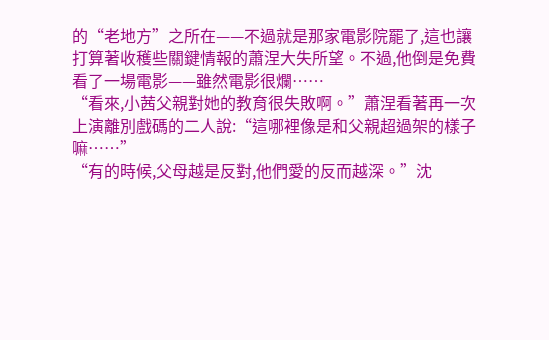的“老地方”之所在——不過就是那家電影院罷了,這也讓打算著收穫些關鍵情報的蕭涅大失所望。不過,他倒是免費看了一場電影——雖然電影很爛……
“看來,小茜父親對她的教育很失敗啊。”蕭涅看著再一次上演離別戲碼的二人說:“這哪裡像是和父親超過架的樣子嘛……”
“有的時候,父母越是反對,他們愛的反而越深。”沈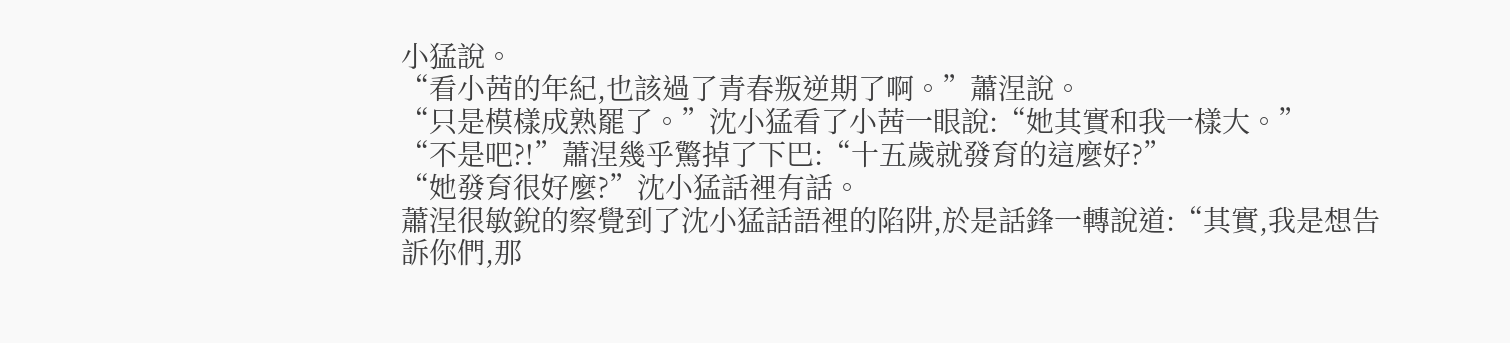小猛說。
“看小茜的年紀,也該過了青春叛逆期了啊。”蕭涅說。
“只是模樣成熟罷了。”沈小猛看了小茜一眼說:“她其實和我一樣大。”
“不是吧?!”蕭涅幾乎驚掉了下巴:“十五歲就發育的這麼好?”
“她發育很好麼?”沈小猛話裡有話。
蕭涅很敏銳的察覺到了沈小猛話語裡的陷阱,於是話鋒一轉說道:“其實,我是想告訴你們,那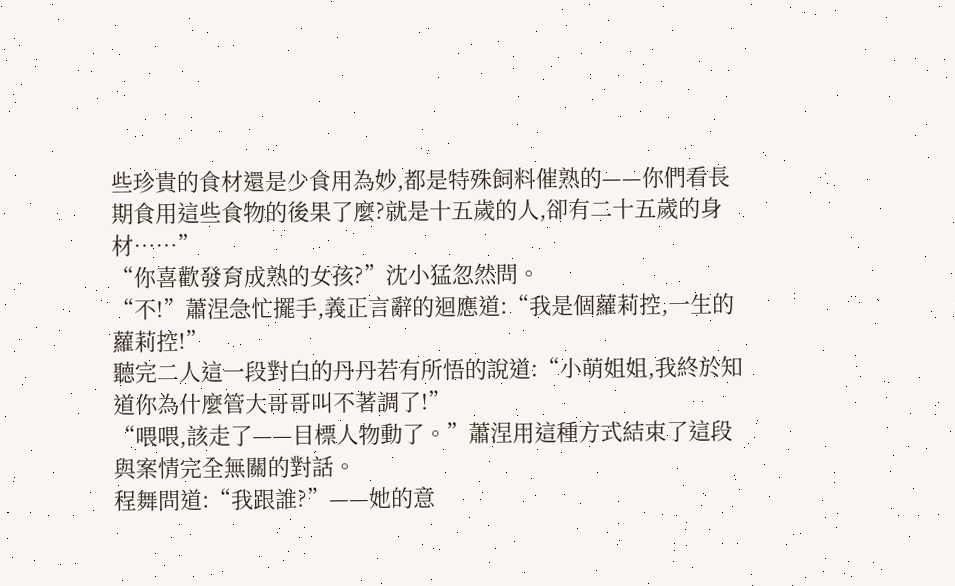些珍貴的食材還是少食用為妙,都是特殊飼料催熟的——你們看長期食用這些食物的後果了麼?就是十五歲的人,卻有二十五歲的身材……”
“你喜歡發育成熟的女孩?”沈小猛忽然問。
“不!”蕭涅急忙擺手,義正言辭的迴應道:“我是個蘿莉控,一生的蘿莉控!”
聽完二人這一段對白的丹丹若有所悟的說道:“小萌姐姐,我終於知道你為什麼管大哥哥叫不著調了!”
“喂喂,該走了——目標人物動了。”蕭涅用這種方式結束了這段與案情完全無關的對話。
程舞問道:“我跟誰?”——她的意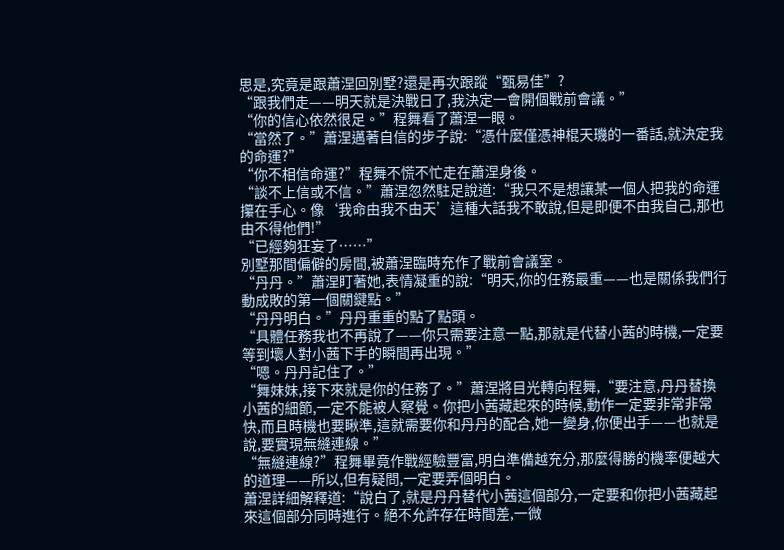思是,究竟是跟蕭涅回別墅?還是再次跟蹤“甄易佳”?
“跟我們走——明天就是決戰日了,我決定一會開個戰前會議。”
“你的信心依然很足。”程舞看了蕭涅一眼。
“當然了。”蕭涅邁著自信的步子說:“憑什麼僅憑神棍天璣的一番話,就決定我的命運?”
“你不相信命運?”程舞不慌不忙走在蕭涅身後。
“談不上信或不信。”蕭涅忽然駐足說道:“我只不是想讓某一個人把我的命運攥在手心。像‘我命由我不由天’這種大話我不敢說,但是即便不由我自己,那也由不得他們!”
“已經夠狂妄了……”
別墅那間偏僻的房間,被蕭涅臨時充作了戰前會議室。
“丹丹。”蕭涅盯著她,表情凝重的說:“明天,你的任務最重——也是關係我們行動成敗的第一個關鍵點。”
“丹丹明白。”丹丹重重的點了點頭。
“具體任務我也不再說了——你只需要注意一點,那就是代替小茜的時機,一定要等到壞人對小茜下手的瞬間再出現。”
“嗯。丹丹記住了。”
“舞妹妹,接下來就是你的任務了。”蕭涅將目光轉向程舞,“要注意,丹丹替換小茜的細節,一定不能被人察覺。你把小茜藏起來的時候,動作一定要非常非常快,而且時機也要瞅準,這就需要你和丹丹的配合,她一變身,你便出手——也就是說,要實現無縫連線。”
“無縫連線?”程舞畢竟作戰經驗豐富,明白準備越充分,那麼得勝的機率便越大的道理——所以,但有疑問,一定要弄個明白。
蕭涅詳細解釋道:“說白了,就是丹丹替代小茜這個部分,一定要和你把小茜藏起來這個部分同時進行。絕不允許存在時間差,一微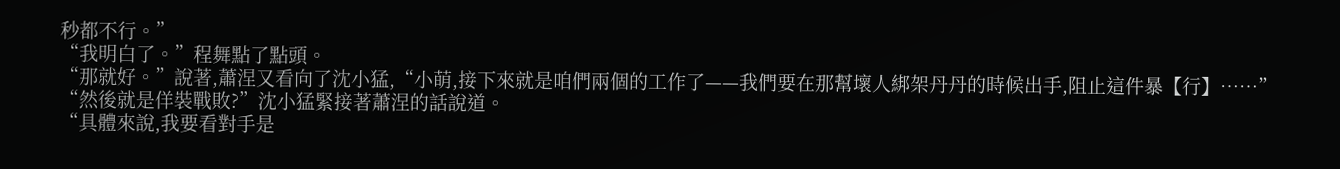秒都不行。”
“我明白了。”程舞點了點頭。
“那就好。”說著,蕭涅又看向了沈小猛,“小萌,接下來就是咱們兩個的工作了——我們要在那幫壞人綁架丹丹的時候出手,阻止這件暴【行】……”
“然後就是佯裝戰敗?”沈小猛緊接著蕭涅的話說道。
“具體來說,我要看對手是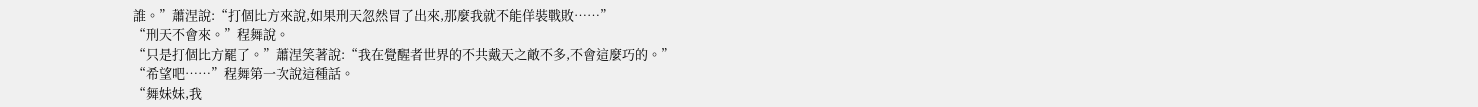誰。”蕭涅說:“打個比方來說,如果刑天忽然冒了出來,那麼我就不能佯裝戰敗……”
“刑天不會來。”程舞說。
“只是打個比方罷了。”蕭涅笑著說:“我在覺醒者世界的不共戴天之敵不多,不會這麼巧的。”
“希望吧……”程舞第一次說這種話。
“舞妹妹,我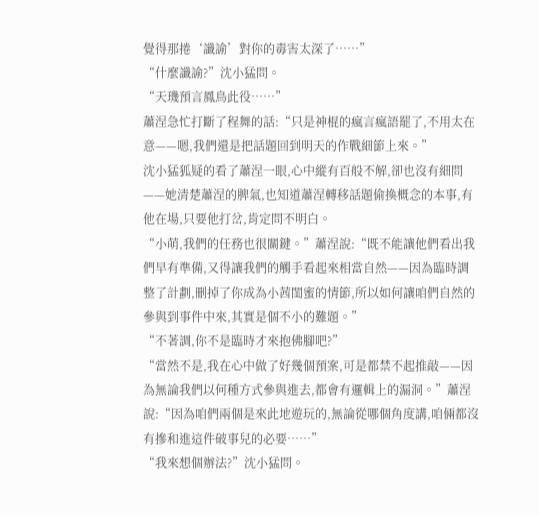覺得那捲‘讖諭’對你的毒害太深了……”
“什麼讖諭?”沈小猛問。
“天璣預言鳳鳥此役……”
蕭涅急忙打斷了程舞的話:“只是神棍的瘋言瘋語罷了,不用太在意——嗯,我們還是把話題回到明天的作戰細節上來。”
沈小猛狐疑的看了蕭涅一眼,心中縱有百般不解,卻也沒有細問——她清楚蕭涅的脾氣,也知道蕭涅轉移話題偷換概念的本事,有他在場,只要他打岔,肯定問不明白。
“小萌,我們的任務也很關鍵。”蕭涅說:“既不能讓他們看出我們早有準備,又得讓我們的觸手看起來相當自然——因為臨時調整了計劃,刪掉了你成為小茜閨蜜的情節,所以如何讓咱們自然的參與到事件中來,其實是個不小的難題。”
“不著調,你不是臨時才來抱佛腳吧?”
“當然不是,我在心中做了好幾個預案,可是都禁不起推敲——因為無論我們以何種方式參與進去,都會有邏輯上的漏洞。”蕭涅說:“因為咱們兩個是來此地遊玩的,無論從哪個角度講,咱倆都沒有摻和進這件破事兒的必要……”
“我來想個辦法?”沈小猛問。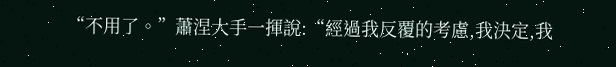“不用了。”蕭涅大手一揮說:“經過我反覆的考慮,我決定,我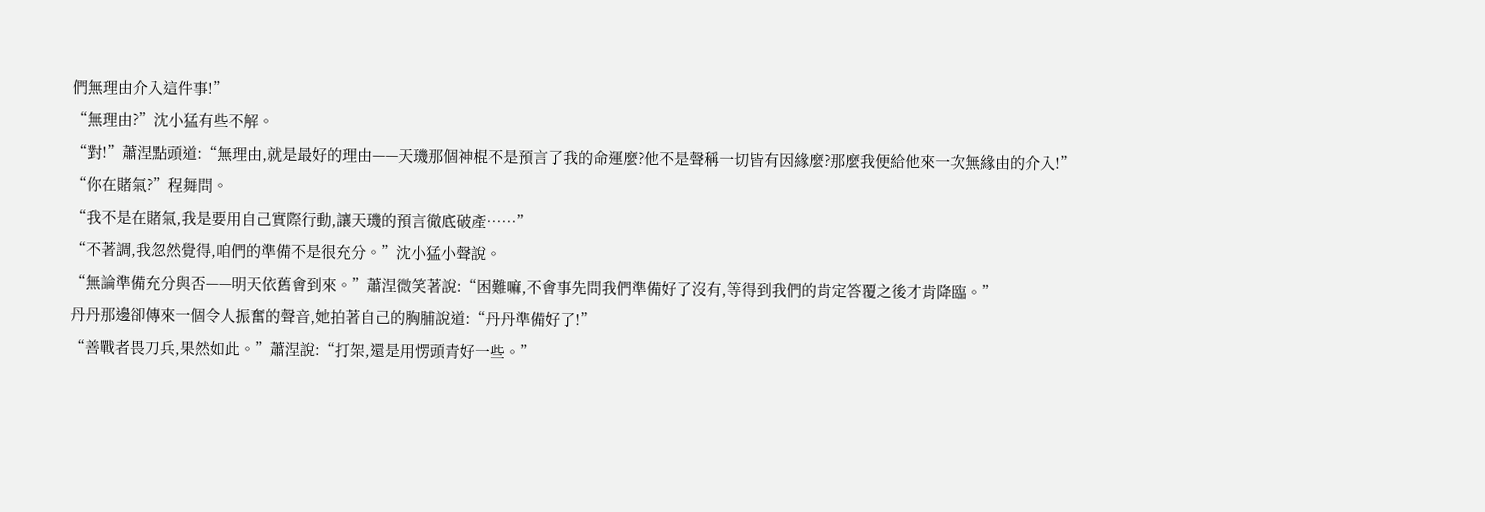們無理由介入這件事!”
“無理由?”沈小猛有些不解。
“對!”蕭涅點頭道:“無理由,就是最好的理由——天璣那個神棍不是預言了我的命運麼?他不是聲稱一切皆有因緣麼?那麼我便給他來一次無緣由的介入!”
“你在賭氣?”程舞問。
“我不是在賭氣,我是要用自己實際行動,讓天璣的預言徹底破產……”
“不著調,我忽然覺得,咱們的準備不是很充分。”沈小猛小聲說。
“無論準備充分與否——明天依舊會到來。”蕭涅微笑著說:“困難嘛,不會事先問我們準備好了沒有,等得到我們的肯定答覆之後才肯降臨。”
丹丹那邊卻傳來一個令人振奮的聲音,她拍著自己的胸脯說道:“丹丹準備好了!”
“善戰者畏刀兵,果然如此。”蕭涅說:“打架,還是用愣頭青好一些。”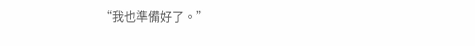“我也準備好了。”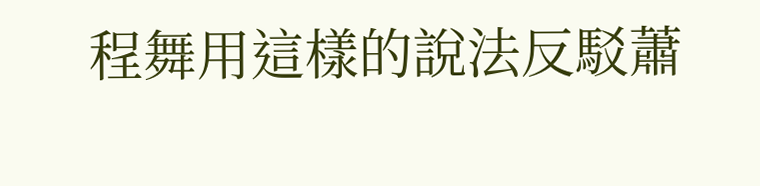程舞用這樣的說法反駁蕭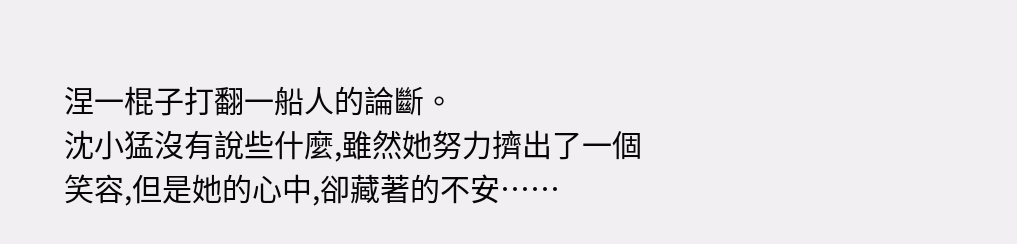涅一棍子打翻一船人的論斷。
沈小猛沒有說些什麼,雖然她努力擠出了一個笑容,但是她的心中,卻藏著的不安……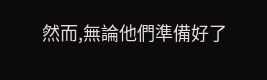然而,無論他們準備好了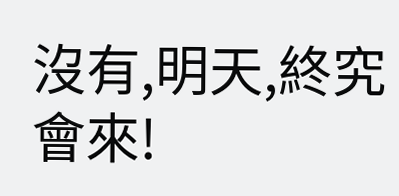沒有,明天,終究會來!